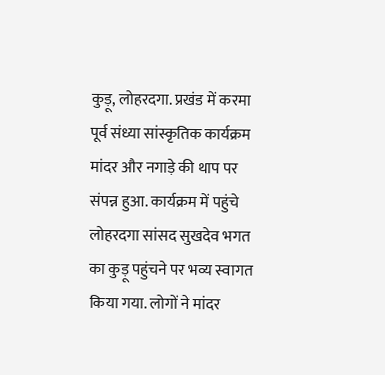कुड़ू, लोहरदगा. प्रखंड में करमा पूर्व संध्या सांस्कृतिक कार्यक्रम मांदर और नगाड़े की थाप पर संपन्न हुआ. कार्यक्रम में पहुंचे लोहरदगा सांसद सुखदेव भगत का कुड़ू पहुंचने पर भव्य स्वागत किया गया. लोगों ने मांदर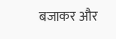बजाकर और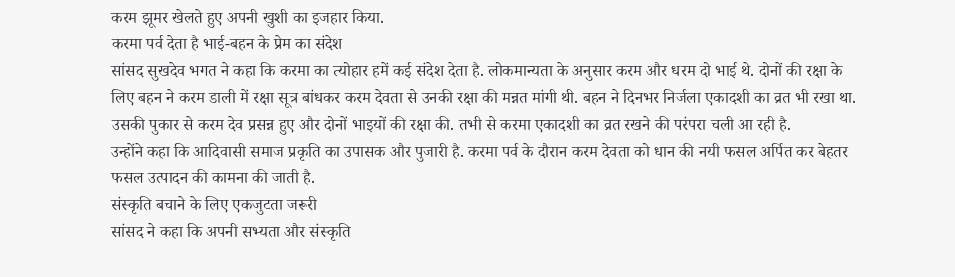करम झूमर खेलते हुए अपनी खुशी का इजहार किया.
करमा पर्व देता है भाई-बहन के प्रेम का संदेश
सांसद सुखदेव भगत ने कहा कि करमा का त्योहार हमें कई संदेश देता है. लोकमान्यता के अनुसार करम और धरम दो भाई थे. दोनों की रक्षा के लिए बहन ने करम डाली में रक्षा सूत्र बांधकर करम देवता से उनकी रक्षा की मन्नत मांगी थी. बहन ने दिनभर निर्जला एकादशी का व्रत भी रखा था. उसकी पुकार से करम देव प्रसन्न हुए और दोनों भाइयों की रक्षा की. तभी से करमा एकादशी का व्रत रखने की परंपरा चली आ रही है.
उन्होंने कहा कि आदिवासी समाज प्रकृति का उपासक और पुजारी है. करमा पर्व के दौरान करम देवता को धान की नयी फसल अर्पित कर बेहतर फसल उत्पादन की कामना की जाती है.
संस्कृति बचाने के लिए एकजुटता जरूरी
सांसद ने कहा कि अपनी सभ्यता और संस्कृति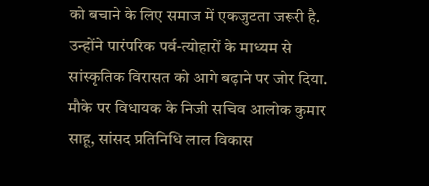को बचाने के लिए समाज में एकजुटता जरूरी है. उन्होंने पारंपरिक पर्व-त्योहारों के माध्यम से सांस्कृतिक विरासत को आगे बढ़ाने पर जोर दिया.
मौके पर विधायक के निजी सचिव आलोक कुमार साहू, सांसद प्रतिनिधि लाल विकास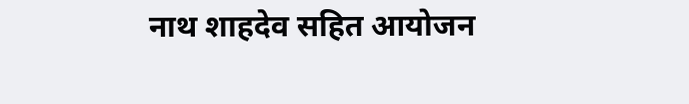नाथ शाहदेव सहित आयोजन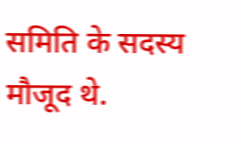समिति के सदस्य मौजूद थे.